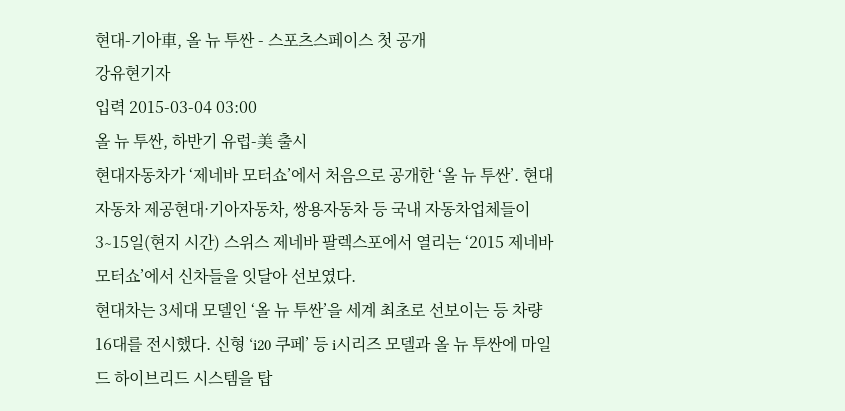현대-기아車, 올 뉴 투싼 - 스포츠스페이스 첫 공개
강유현기자
입력 2015-03-04 03:00
올 뉴 투싼, 하반기 유럽-美 출시
현대자동차가 ‘제네바 모터쇼’에서 처음으로 공개한 ‘올 뉴 투싼’. 현대자동차 제공현대·기아자동차, 쌍용자동차 등 국내 자동차업체들이 3∼15일(현지 시간) 스위스 제네바 팔렉스포에서 열리는 ‘2015 제네바 모터쇼’에서 신차들을 잇달아 선보였다.
현대차는 3세대 모델인 ‘올 뉴 투싼’을 세계 최초로 선보이는 등 차량 16대를 전시했다. 신형 ‘i20 쿠페’ 등 i시리즈 모델과 올 뉴 투싼에 마일드 하이브리드 시스템을 탑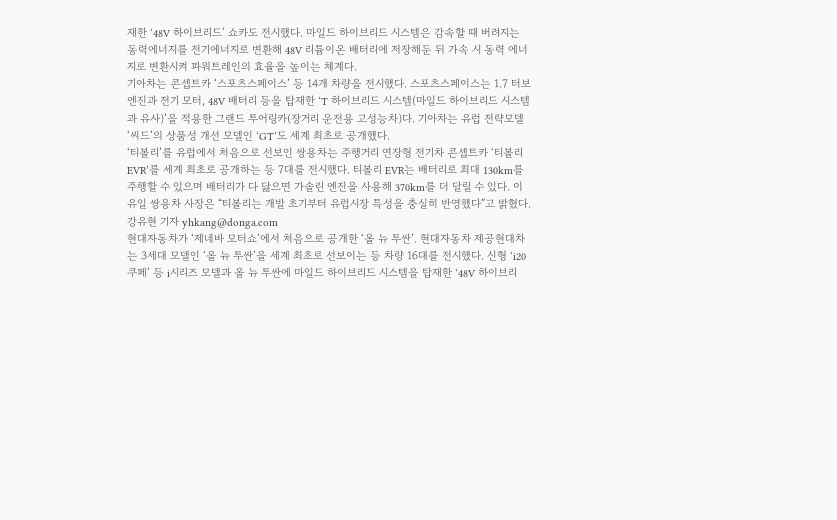재한 ‘48V 하이브리드’ 쇼카도 전시했다. 마일드 하이브리드 시스템은 감속할 때 버려지는 동력에너지를 전기에너지로 변환해 48V 리튬이온 배터리에 저장해둔 뒤 가속 시 동력 에너지로 변환시켜 파워트레인의 효율을 높이는 체계다.
기아차는 콘셉트카 ‘스포츠스페이스’ 등 14개 차량을 전시했다. 스포츠스페이스는 1.7 터보엔진과 전기 모터, 48V 배터리 등을 탑재한 ‘T 하이브리드 시스템(마일드 하이브리드 시스템과 유사)’을 적용한 그랜드 투어링카(장거리 운전용 고성능차)다. 기아차는 유럽 전략모델 ‘씨드’의 상품성 개선 모델인 ‘GT’도 세계 최초로 공개했다.
‘티볼리’를 유럽에서 처음으로 선보인 쌍용차는 주행거리 연장형 전기차 콘셉트카 ‘티볼리 EVR’를 세계 최초로 공개하는 등 7대를 전시했다. 티볼리 EVR는 배터리로 최대 130km를 주행할 수 있으며 배터리가 다 닳으면 가솔린 엔진을 사용해 370km를 더 달릴 수 있다. 이유일 쌍용차 사장은 “티볼리는 개발 초기부터 유럽시장 특성을 충실히 반영했다”고 밝혔다.
강유현 기자 yhkang@donga.com
현대자동차가 ‘제네바 모터쇼’에서 처음으로 공개한 ‘올 뉴 투싼’. 현대자동차 제공현대차는 3세대 모델인 ‘올 뉴 투싼’을 세계 최초로 선보이는 등 차량 16대를 전시했다. 신형 ‘i20 쿠페’ 등 i시리즈 모델과 올 뉴 투싼에 마일드 하이브리드 시스템을 탑재한 ‘48V 하이브리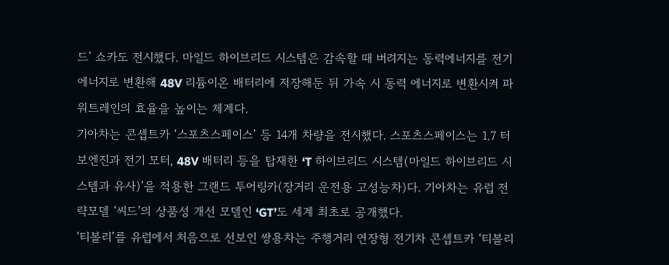드’ 쇼카도 전시했다. 마일드 하이브리드 시스템은 감속할 때 버려지는 동력에너지를 전기에너지로 변환해 48V 리튬이온 배터리에 저장해둔 뒤 가속 시 동력 에너지로 변환시켜 파워트레인의 효율을 높이는 체계다.
기아차는 콘셉트카 ‘스포츠스페이스’ 등 14개 차량을 전시했다. 스포츠스페이스는 1.7 터보엔진과 전기 모터, 48V 배터리 등을 탑재한 ‘T 하이브리드 시스템(마일드 하이브리드 시스템과 유사)’을 적용한 그랜드 투어링카(장거리 운전용 고성능차)다. 기아차는 유럽 전략모델 ‘씨드’의 상품성 개선 모델인 ‘GT’도 세계 최초로 공개했다.
‘티볼리’를 유럽에서 처음으로 선보인 쌍용차는 주행거리 연장형 전기차 콘셉트카 ‘티볼리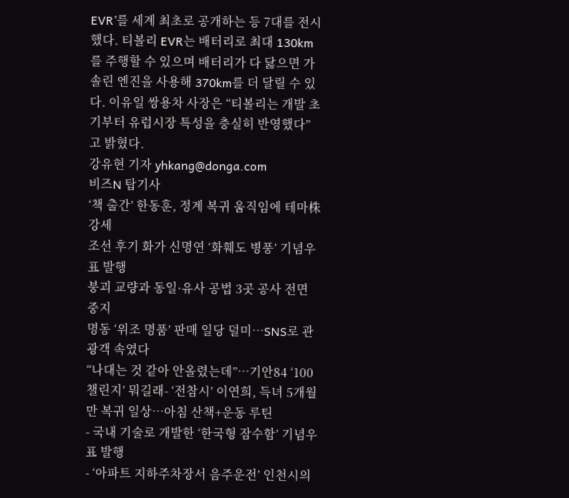EVR’를 세계 최초로 공개하는 등 7대를 전시했다. 티볼리 EVR는 배터리로 최대 130km를 주행할 수 있으며 배터리가 다 닳으면 가솔린 엔진을 사용해 370km를 더 달릴 수 있다. 이유일 쌍용차 사장은 “티볼리는 개발 초기부터 유럽시장 특성을 충실히 반영했다”고 밝혔다.
강유현 기자 yhkang@donga.com
비즈N 탑기사
‘책 출간’ 한동훈, 정계 복귀 움직임에 테마株 강세
조선 후기 화가 신명연 ‘화훼도 병풍’ 기념우표 발행
붕괴 교량과 동일·유사 공법 3곳 공사 전면 중지
명동 ‘위조 명품’ 판매 일당 덜미…SNS로 관광객 속였다
“나대는 것 같아 안올렸는데”…기안84 ‘100 챌린지’ 뭐길래- ‘전참시’ 이연희, 득녀 5개월만 복귀 일상…아침 산책+운동 루틴
- 국내 기술로 개발한 ‘한국형 잠수함’ 기념우표 발행
- ‘아파트 지하주차장서 음주운전’ 인천시의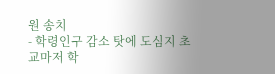원 송치
- 학령인구 감소 탓에 도심지 초교마저 학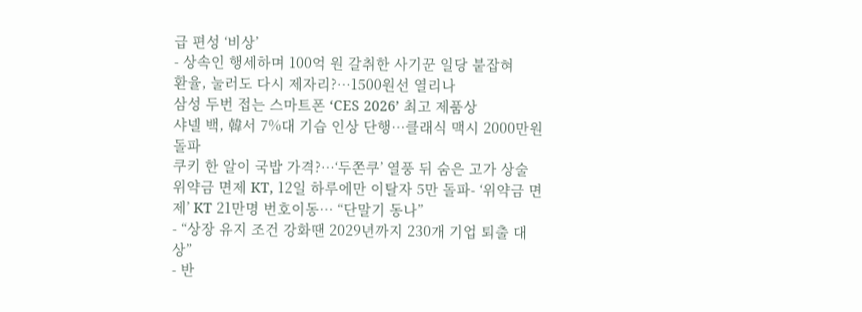급 편성 ‘비상’
- 상속인 행세하며 100억 원 갈취한 사기꾼 일당 붙잡혀
환율, 눌러도 다시 제자리?…1500원선 열리나
삼성 두번 접는 스마트폰 ‘CES 2026’ 최고 제품상
샤넬 백, 韓서 7%대 기습 인상 단행…클래식 맥시 2000만원 돌파
쿠키 한 알이 국밥 가격?…‘두쫀쿠’ 열풍 뒤 숨은 고가 상술
위약금 면제 KT, 12일 하루에만 이탈자 5만 돌파- ‘위약금 면제’ KT 21만명 번호이동… “단말기 동나”
- “상장 유지 조건 강화땐 2029년까지 230개 기업 퇴출 대상”
- 반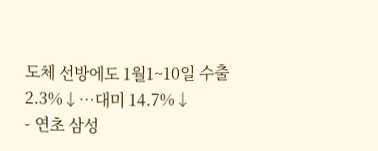도체 선방에도 1월1~10일 수출 2.3%↓…대미 14.7%↓
- 연초 삼성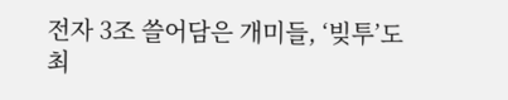전자 3조 쓸어담은 개미들, ‘빚투’도 최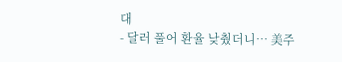대
- 달러 풀어 환율 낮췄더니… 美주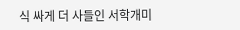식 싸게 더 사들인 서학개미